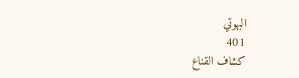البهوتي
401
كشاف القناع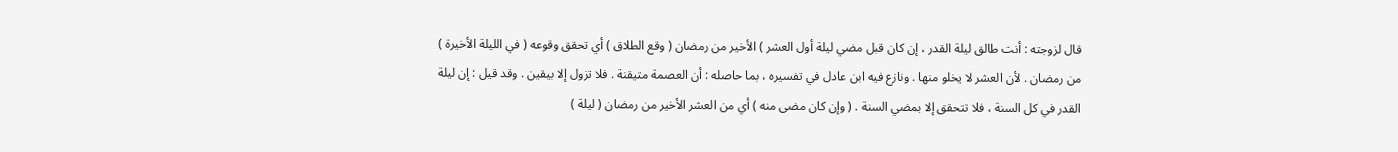قال لزوجته : أنت طالق ليلة القدر ، إن كان قبل مضي ليلة أول العشر ) الأخير من رمضان ( وقع الطلاق ) أي تحقق وقوعه ( في الليلة الأخيرة ) من رمضان . لأن العشر لا يخلو منها . ونازع فيه ابن عادل في تفسيره ، بما حاصله : أن العصمة متيقنة . فلا تزول إلا بيقين . وقد قيل : إن ليلة القدر في كل السنة ، فلا تتحقق إلا بمضي السنة . ( وإن كان مضى منه ) أي من العشر الأخير من رمضان ( ليلة )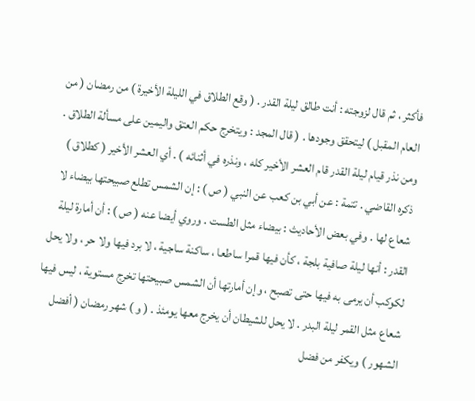فأكثر ، ثم قال لزوجته : أنت طالق ليلة القدر . ( وقع الطلاق في الليلة الأخيرة ) من رمضان ( من العام المقبل ) ليتحقق وجودها . ( قال المجد : ويتخرج حكم العتق واليمين على مسألة الطلاق . ومن نذر قيام ليلة القدر قام العشر الأخير كله ، ونذره في أثنائه ) . أي العشر الأخير ( كطلاق ) ذكره القاضي . تتمة : عن أبي بن كعب عن النبي ( ص ) : إن الشمس تطلع صبيحتها بيضاء لا شعاع لها . وفي بعض الأحاديث : بيضاء مثل الطست . وروي أيضا عنه ( ص ) : أن أمارة ليلة القدر : أنها ليلة صافية بلجة ، كأن فيها قمرا ساطعا ، ساكنة ساجية ، لا برد فيها ولا حر ، ولا يحل لكوكب أن يرمى به فيها حتى تصبح ، وإن أمارتها أن الشمس صبيحتها تخرج مستوية ، ليس فيها شعاع مثل القمر ليلة البدر . لا يحل للشيطان أن يخرج معها يومئذ . ( و ) شهر رمضان ( أفضل الشهور ) ويكفر من فضل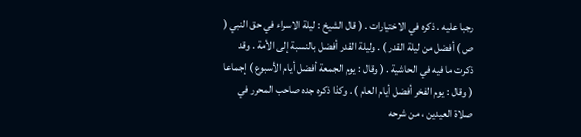رجبا عليه . ذكره في الاختيارات . ( قال الشيخ : ليلة الاسراء في حق النبي ( ص ) أفضل من ليلة القدر ) . وليلة القدر أفضل بالنسبة إلى الأمة . وقد ذكرت ما فيه في الحاشية . ( وقال : يوم الجمعة أفضل أيام الأسبوع ) إجماعا ( وقال : يوم الفخر أفضل أيام العام ) . وكذا ذكره جده صاحب المحرر في صلاة العيدين ، من شرحه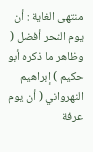منتهى الغاية : أن يوم النحر أفضل ( وظاهر ما ذكره أبو حكيم ) إبراهيم النهرواني ( أن يوم عرفة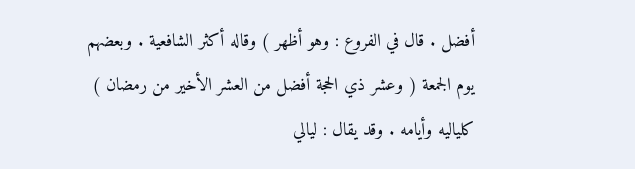أفضل . قال في الفروع : وهو أظهر ) وقاله أكثر الشافعية . وبعضهم يوم الجمعة ( وعشر ذي الحجة أفضل من العشر الأخير من رمضان ) كلياليه وأيامه . وقد يقال : ليالي